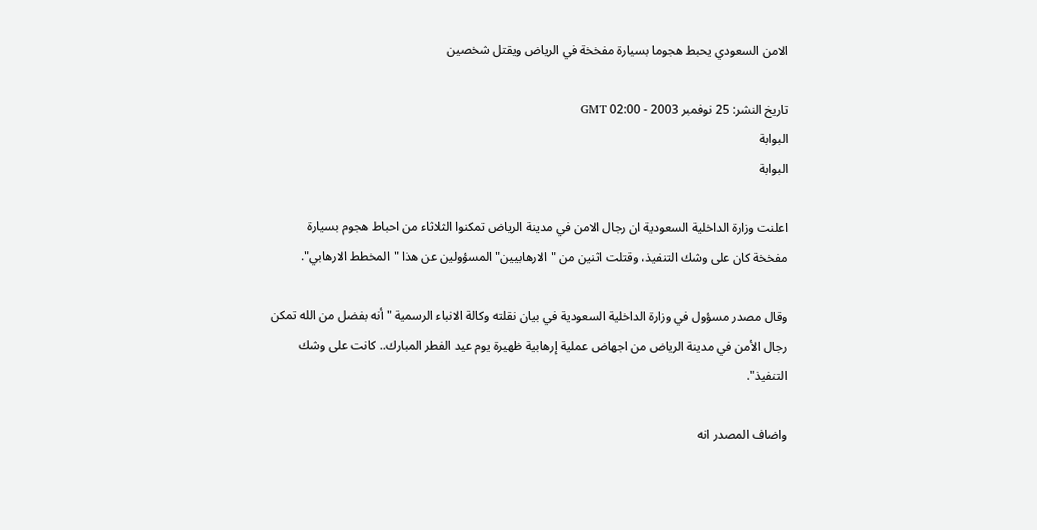الامن السعودي يحبط هجوما بسيارة مفخخة في الرياض ويقتل شخصين

تاريخ النشر: 25 نوفمبر 2003 - 02:00 GMT
البوابة
البوابة

اعلنت وزارة الداخلية السعودية ان رجال الامن في مدينة الرياض تمكنوا الثلاثاء من احباط هجوم بسيارة مفخخة كان على وشك التنفيذ، وقتلت اثنين من "الارهابيين" المسؤولين عن هذا "المخطط الارهابي".

وقال مصدر مسؤول في وزارة الداخلية السعودية في بيان نقلته وكالة الانباء الرسمية "أنه بفضل من الله تمكن رجال الأمن في مدينة الرياض من اجهاض عملية إرهابية ظهيرة يوم عيد الفطر المبارك.. كانت على وشك التنفيذ".

واضاف المصدر انه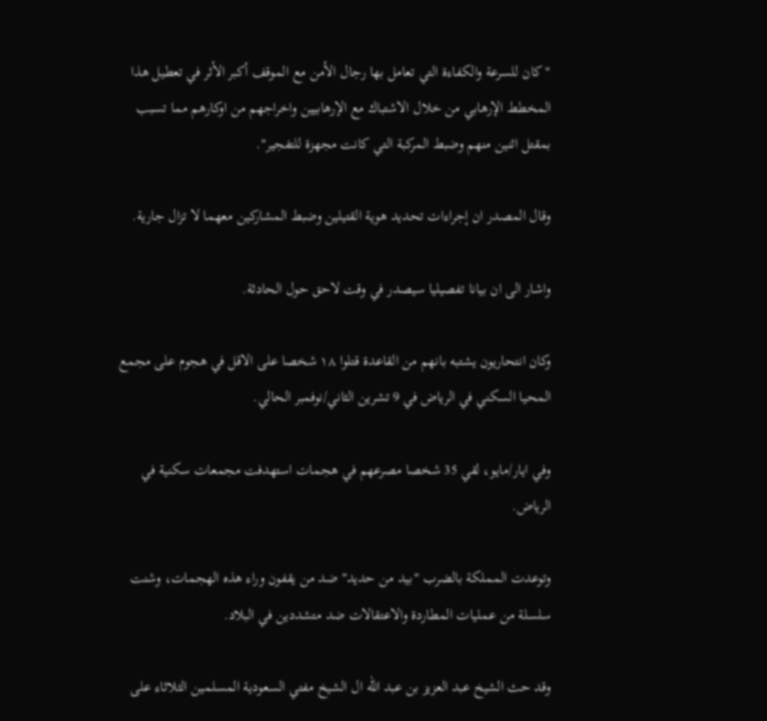"كان للسرعة والكفاءة التي تعامل بها رجال الأمن مع الموقف أكبر الأثر في تعطيل هذا المخطط الإرهابي من خلال الاشتباك مع الإرهابيين واخراجهم من اوكارهم مما تسبب بمقتل اثنين منهم وضبط المركبة التي كانت مجهزة للتفجير".

وقال المصدر ان إجراءات تحديد هوية القتيلين وضبط المشاركين معهما لا تزال جارية.

واشار الى ان بيانا تفصيليا سيصدر في وقت لاحق حول الحادثة.

وكان انتحاريون يشتبه بانهم من القاعدة قتلوا ١٨ شخصا على الاقل في هجوم على مجمع المحيا السكني في الرياض في 9 تشرين الثاني/نوفمبر الحالي.

وفي ايار/مايو، لقي 35 شخصا مصرعهم في هجمات استهدفت مجمعات سكنية في الرياض.

وتوعدت المملكة بالضرب "بيد من حديد" ضد من يقفون وراء هذه الهجمات، وشنت سلسلة من عمليات المطاردة والاعتقالات ضد متشددين في البلاد.

وقد حث الشيخ عبد العزيز بن عبد الله ال الشيخ مفتي السعودية المسلمين الثلاثاء على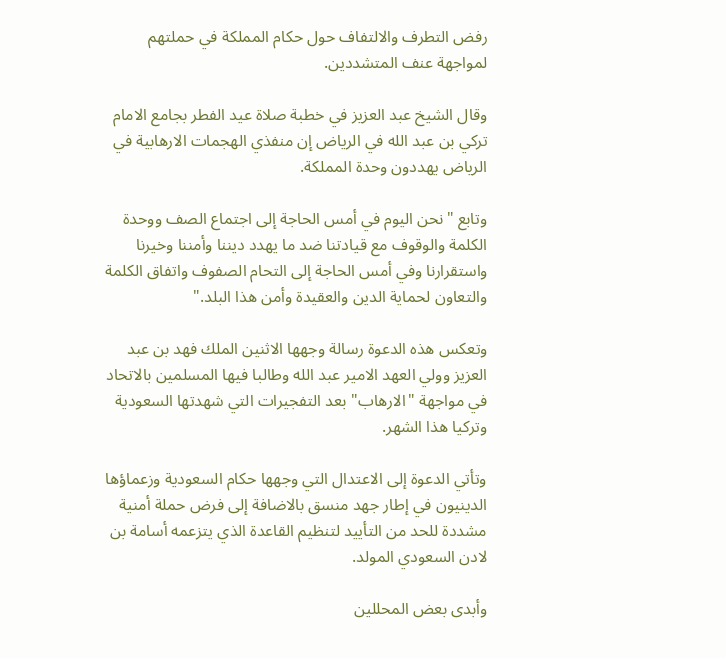رفض التطرف والالتفاف حول حكام المملكة في حملتهم لمواجهة عنف المتشددين.

وقال الشيخ عبد العزيز في خطبة صلاة عيد الفطر بجامع الامام تركي بن عبد الله في الرياض إن منفذي الهجمات الارهابية في الرياض يهددون وحدة المملكة.

وتابع "نحن اليوم في أمس الحاجة إلى اجتماع الصف ووحدة الكلمة والوقوف مع قيادتنا ضد ما يهدد ديننا وأمننا وخيرنا واستقرارنا وفي أمس الحاجة إلى التحام الصفوف واتفاق الكلمة والتعاون لحماية الدين والعقيدة وأمن هذا البلد."

وتعكس هذه الدعوة رسالة وجهها الاثنين الملك فهد بن عبد العزيز وولي العهد الامير عبد الله وطالبا فيها المسلمين بالاتحاد في مواجهة "الارهاب" بعد التفجيرات التي شهدتها السعودية وتركيا هذا الشهر.

وتأتي الدعوة إلى الاعتدال التي وجهها حكام السعودية وزعماؤها الدينيون في إطار جهد منسق بالاضافة إلى فرض حملة أمنية مشددة للحد من التأييد لتنظيم القاعدة الذي يتزعمه أسامة بن لادن السعودي المولد.

وأبدى بعض المحللين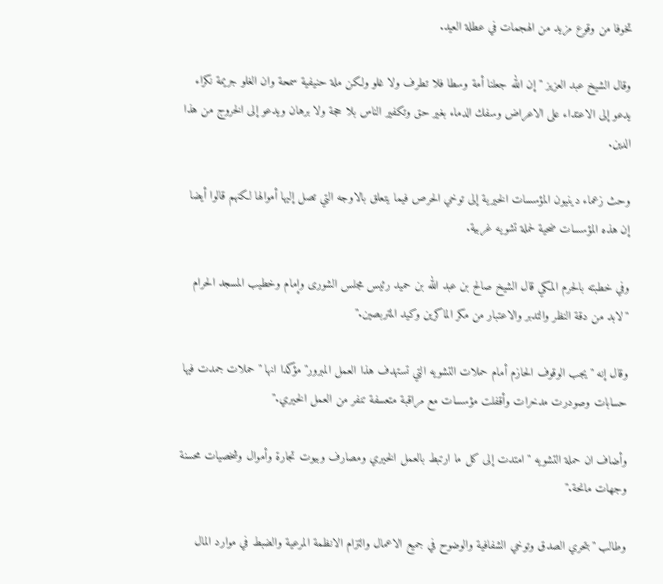تخوفا من وقوع مزيد من الهجمات في عطلة العيد.

وقال الشيخ عبد العزيز "إن الله جعلنا أمة وسطا فلا تطرف ولا غلو ولكن ملة حنيفية سمحة وان الغلو جريمة نكراء يدعو إلى الاعتداء على الاعراض وسفك الدماء بغير حق وتكفير الناس بلا حجة ولا برهان ويدعو إلى الخروج من هذا الدين.

وحث زعماء دينيون المؤسسات الخيرية إلى توخي الحرص فيما يتعلق بالاوجه التي تصل إليها أموالها لكنهم قالوا أيضا إن هذه المؤسسات ضحية لحملة تشويه غربية.

وفي خطبته بالحرم المكي قال الشيخ صالح بن عبد الله بن حميد رئيس مجلس الشورى وإمام وخطيب المسجد الحرام "لابد من دقة النظر والتدبر والاعتبار من مكر الماكرين وكيد المتربصين."

وقال إنه "يجب الوقوف الحازم أمام حملات التشويه التي تستهدف هذا العمل المبرور" مؤكدا انها "حملات جمدت فيها حسابات وصودرت مدخرات وأقفلت مؤسسات مع مراقبة متعسفة تنفر من العمل الخيري."

وأضاف ان حملة التشويه "امتدت إلى كل ما ارتبط بالعمل الخيري ومصارف وبيوت تجارة وأموال وشخصيات محسنة وجهات مانحة."

وطالب "بتحري الصدق وتوخي الشفافية والوضوح في جميع الاعمال والتزام الانظمة المرعية والضبط في موارد المال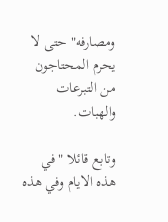ومصارفه" حتى لا يحرم المحتاجون من التبرعات والهبات.

وتابع قائلا "في هذه الايام وفي هذه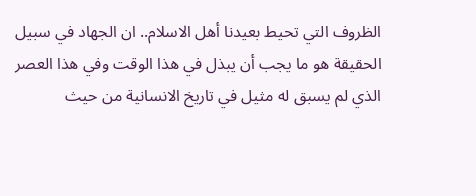الظروف التي تحيط بعيدنا أهل الاسلام.. ان الجهاد في سبيل الحقيقة هو ما يجب أن يبذل في هذا الوقت وفي هذا العصر الذي لم يسبق له مثيل في تاريخ الانسانية من حيث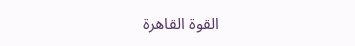القوة القاهرة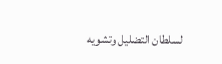لسلطان التضليل وتشويه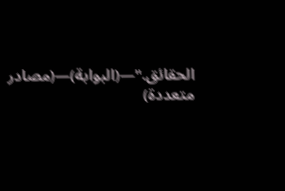الحقائق."—(البوابة)—(مصادر متعددة)